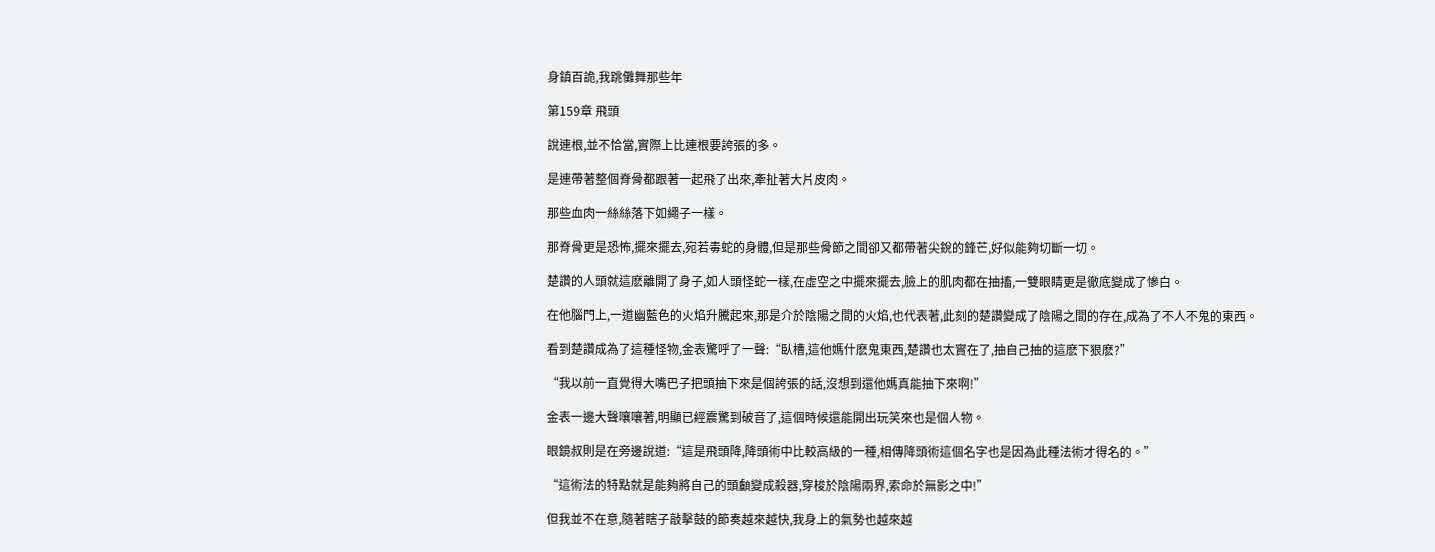身鎮百詭,我跳儺舞那些年

第159章 飛頭

說連根,並不恰當,實際上比連根要誇張的多。

是連帶著整個脊骨都跟著一起飛了出來,牽扯著大片皮肉。

那些血肉一絲絲落下如繩子一樣。

那脊骨更是恐怖,擺來擺去,宛若毒蛇的身體,但是那些骨節之間卻又都帶著尖銳的鋒芒,好似能夠切斷一切。

楚讚的人頭就這麽離開了身子,如人頭怪蛇一樣,在虛空之中擺來擺去,臉上的肌肉都在抽搐,一雙眼睛更是徹底變成了慘白。

在他腦門上,一道幽藍色的火焰升騰起來,那是介於陰陽之間的火焰,也代表著,此刻的楚讚變成了陰陽之間的存在,成為了不人不鬼的東西。

看到楚讚成為了這種怪物,金表驚呼了一聲:“臥槽,這他媽什麽鬼東西,楚讚也太實在了,抽自己抽的這麽下狠麽?”

“我以前一直覺得大嘴巴子把頭抽下來是個誇張的話,沒想到還他媽真能抽下來啊!”

金表一邊大聲嚷嚷著,明顯已經震驚到破音了,這個時候還能開出玩笑來也是個人物。

眼鏡叔則是在旁邊說道:“這是飛頭降,降頭術中比較高級的一種,相傳降頭術這個名字也是因為此種法術才得名的。”

“這術法的特點就是能夠將自己的頭顱變成殺器,穿梭於陰陽兩界,索命於無影之中!”

但我並不在意,隨著瞎子敲擊鼓的節奏越來越快,我身上的氣勢也越來越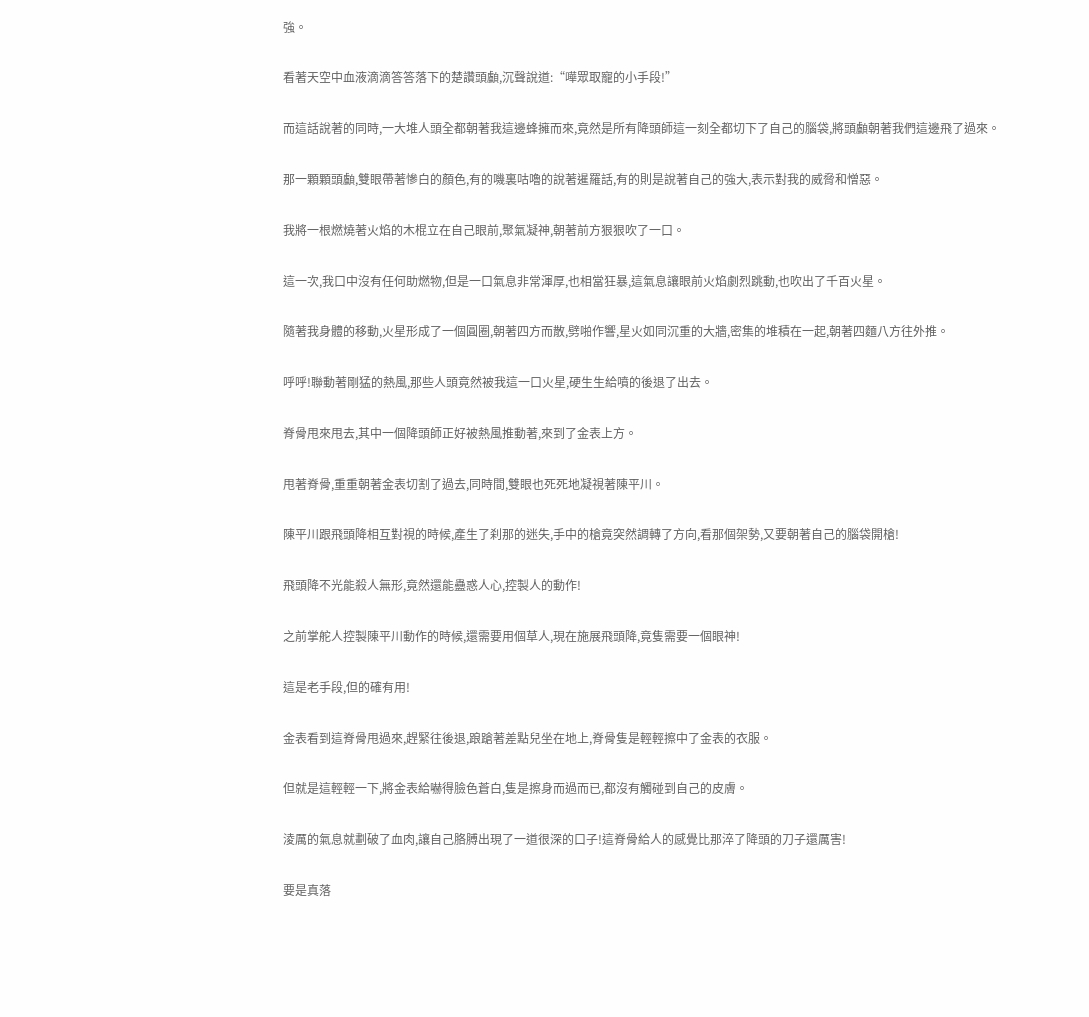強。

看著天空中血液滴滴答答落下的楚讚頭顱,沉聲說道:“嘩眾取寵的小手段!”

而這話說著的同時,一大堆人頭全都朝著我這邊蜂擁而來,竟然是所有降頭師這一刻全都切下了自己的腦袋,將頭顱朝著我們這邊飛了過來。

那一顆顆頭顱,雙眼帶著慘白的顏色,有的嘰裏咕嚕的說著暹羅話,有的則是說著自己的強大,表示對我的威脅和憎惡。

我將一根燃燒著火焰的木棍立在自己眼前,聚氣凝神,朝著前方狠狠吹了一口。

這一次,我口中沒有任何助燃物,但是一口氣息非常渾厚,也相當狂暴,這氣息讓眼前火焰劇烈跳動,也吹出了千百火星。

隨著我身體的移動,火星形成了一個圓圈,朝著四方而散,劈啪作響,星火如同沉重的大牆,密集的堆積在一起,朝著四麵八方往外推。

呼呼!聯動著剛猛的熱風,那些人頭竟然被我這一口火星,硬生生給噴的後退了出去。

脊骨甩來甩去,其中一個降頭師正好被熱風推動著,來到了金表上方。

甩著脊骨,重重朝著金表切割了過去,同時間,雙眼也死死地凝視著陳平川。

陳平川跟飛頭降相互對視的時候,產生了刹那的迷失,手中的槍竟突然調轉了方向,看那個架勢,又要朝著自己的腦袋開槍!

飛頭降不光能殺人無形,竟然還能蠱惑人心,控製人的動作!

之前掌舵人控製陳平川動作的時候,還需要用個草人,現在施展飛頭降,竟隻需要一個眼神!

這是老手段,但的確有用!

金表看到這脊骨甩過來,趕緊往後退,踉蹌著差點兒坐在地上,脊骨隻是輕輕擦中了金表的衣服。

但就是這輕輕一下,將金表給嚇得臉色蒼白,隻是擦身而過而已,都沒有觸碰到自己的皮膚。

淩厲的氣息就劃破了血肉,讓自己胳膊出現了一道很深的口子!這脊骨給人的感覺比那淬了降頭的刀子還厲害!

要是真落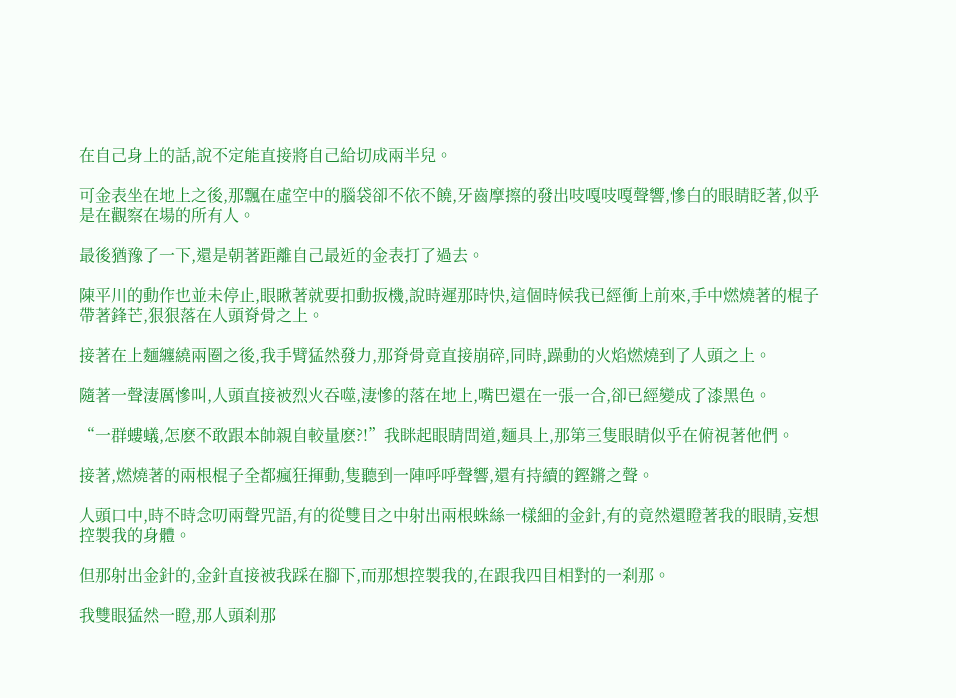在自己身上的話,說不定能直接將自己給切成兩半兒。

可金表坐在地上之後,那飄在虛空中的腦袋卻不依不饒,牙齒摩擦的發出吱嘎吱嘎聲響,慘白的眼睛眨著,似乎是在觀察在場的所有人。

最後猶豫了一下,還是朝著距離自己最近的金表打了過去。

陳平川的動作也並未停止,眼瞅著就要扣動扳機,說時遲那時快,這個時候我已經衝上前來,手中燃燒著的棍子帶著鋒芒,狠狠落在人頭脊骨之上。

接著在上麵纏繞兩圈之後,我手臂猛然發力,那脊骨竟直接崩碎,同時,躁動的火焰燃燒到了人頭之上。

隨著一聲淒厲慘叫,人頭直接被烈火吞噬,淒慘的落在地上,嘴巴還在一張一合,卻已經變成了漆黑色。

“一群螻蟻,怎麽不敢跟本帥親自較量麽?!”我眯起眼睛問道,麵具上,那第三隻眼睛似乎在俯視著他們。

接著,燃燒著的兩根棍子全都瘋狂揮動,隻聽到一陣呼呼聲響,還有持續的鏗鏘之聲。

人頭口中,時不時念叨兩聲咒語,有的從雙目之中射出兩根蛛絲一樣細的金針,有的竟然還瞪著我的眼睛,妄想控製我的身體。

但那射出金針的,金針直接被我踩在腳下,而那想控製我的,在跟我四目相對的一刹那。

我雙眼猛然一瞪,那人頭刹那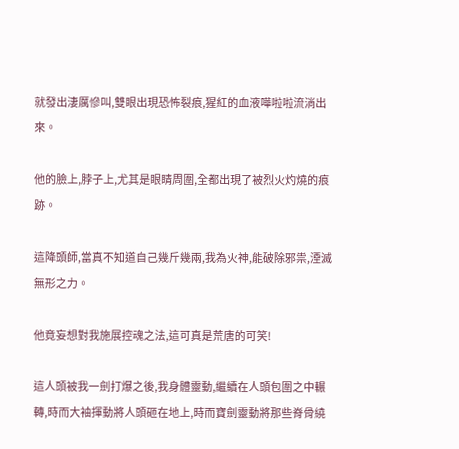就發出淒厲慘叫,雙眼出現恐怖裂痕,猩紅的血液嘩啦啦流淌出來。

他的臉上,脖子上,尤其是眼睛周圍,全都出現了被烈火灼燒的痕跡。

這降頭師,當真不知道自己幾斤幾兩,我為火神,能破除邪祟,湮滅無形之力。

他竟妄想對我施展控魂之法,這可真是荒唐的可笑!

這人頭被我一劍打爆之後,我身體靈動,繼續在人頭包圍之中輾轉,時而大袖揮動將人頭砸在地上,時而寶劍靈動將那些脊骨繞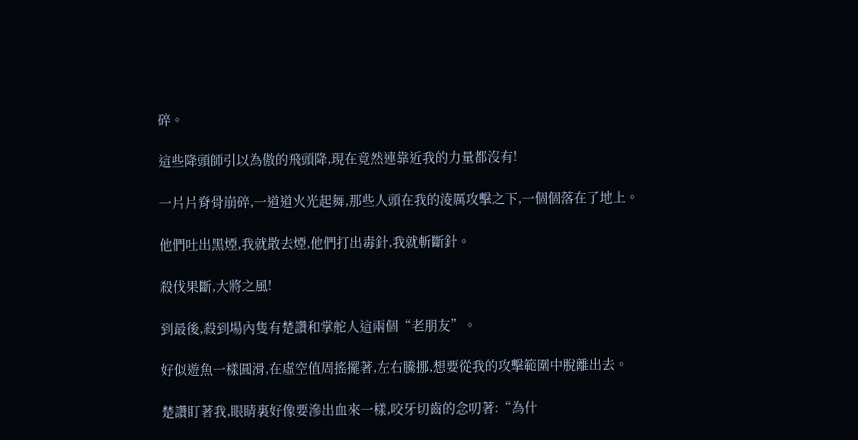碎。

這些降頭師引以為傲的飛頭降,現在竟然連靠近我的力量都沒有!

一片片脊骨崩碎,一道道火光起舞,那些人頭在我的淩厲攻擊之下,一個個落在了地上。

他們吐出黑煙,我就散去煙,他們打出毒針,我就斬斷針。

殺伐果斷,大將之風!

到最後,殺到場內隻有楚讚和掌舵人這兩個“老朋友”。

好似遊魚一樣圓滑,在虛空值周搖擺著,左右騰挪,想要從我的攻擊範圍中脫離出去。

楚讚盯著我,眼睛裏好像要滲出血來一樣,咬牙切齒的念叨著:“為什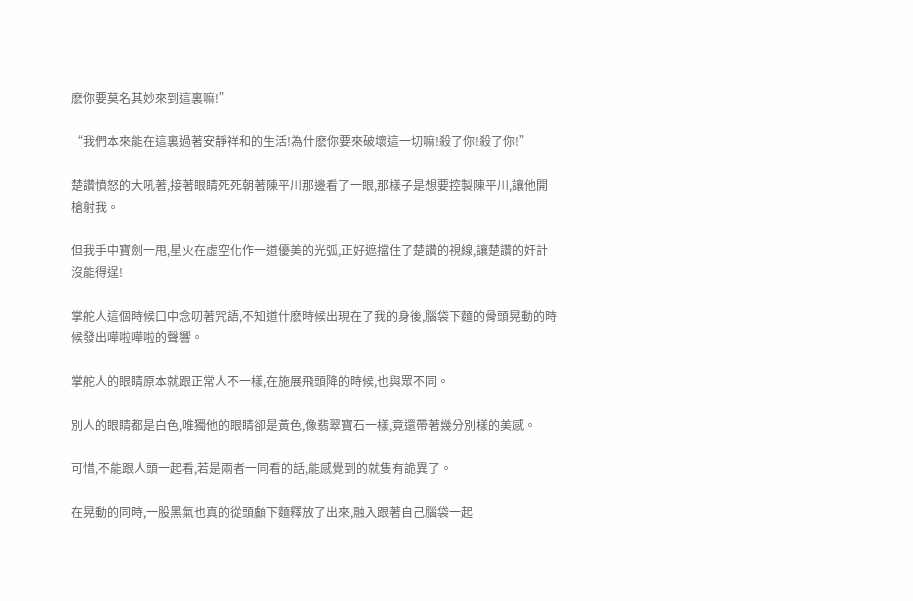麽你要莫名其妙來到這裏嘛!”

“我們本來能在這裏過著安靜祥和的生活!為什麽你要來破壞這一切嘛!殺了你!殺了你!”

楚讚憤怒的大吼著,接著眼睛死死朝著陳平川那邊看了一眼,那樣子是想要控製陳平川,讓他開槍射我。

但我手中寶劍一甩,星火在虛空化作一道優美的光弧,正好遮擋住了楚讚的視線,讓楚讚的奸計沒能得逞!

掌舵人這個時候口中念叨著咒語,不知道什麽時候出現在了我的身後,腦袋下麵的骨頭晃動的時候發出嘩啦嘩啦的聲響。

掌舵人的眼睛原本就跟正常人不一樣,在施展飛頭降的時候,也與眾不同。

別人的眼睛都是白色,唯獨他的眼睛卻是黃色,像翡翠寶石一樣,竟還帶著幾分別樣的美感。

可惜,不能跟人頭一起看,若是兩者一同看的話,能感覺到的就隻有詭異了。

在晃動的同時,一股黑氣也真的從頭顱下麵釋放了出來,融入跟著自己腦袋一起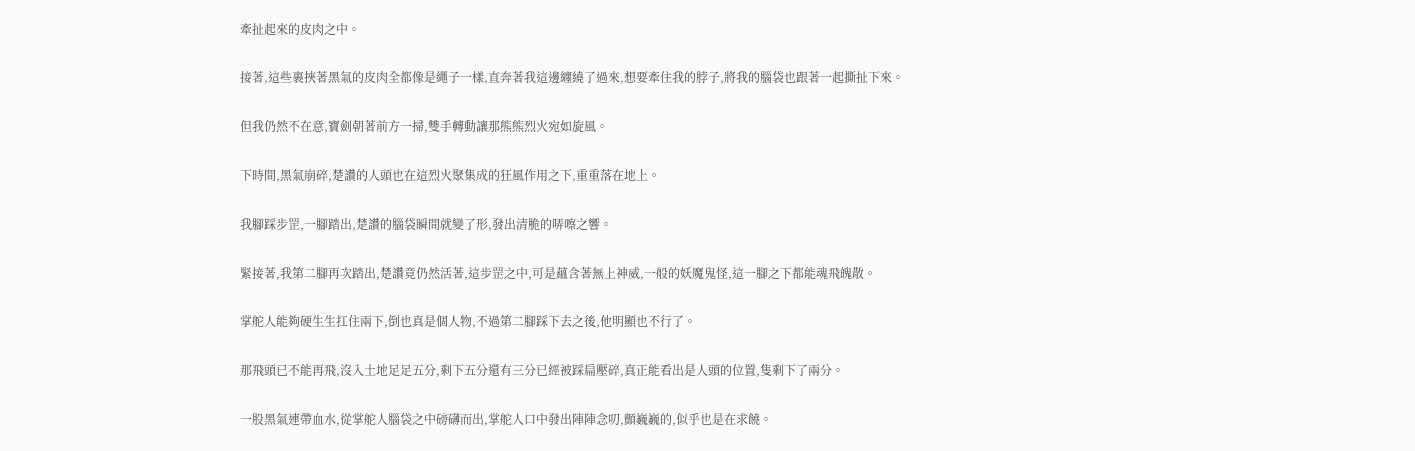牽扯起來的皮肉之中。

接著,這些裹挾著黑氣的皮肉全都像是繩子一樣,直奔著我這邊纏繞了過來,想要牽住我的脖子,將我的腦袋也跟著一起撕扯下來。

但我仍然不在意,寶劍朝著前方一掃,雙手轉動讓那熊熊烈火宛如旋風。

下時間,黑氣崩碎,楚讚的人頭也在這烈火聚集成的狂風作用之下,重重落在地上。

我腳踩步罡,一腳踏出,楚讚的腦袋瞬間就變了形,發出清脆的哢嚓之響。

緊接著,我第二腳再次踏出,楚讚竟仍然活著,這步罡之中,可是蘊含著無上神威,一般的妖魔鬼怪,這一腳之下都能魂飛魄散。

掌舵人能夠硬生生扛住兩下,倒也真是個人物,不過第二腳踩下去之後,他明顯也不行了。

那飛頭已不能再飛,沒入土地足足五分,剩下五分還有三分已經被踩扁壓碎,真正能看出是人頭的位置,隻剩下了兩分。

一股黑氣連帶血水,從掌舵人腦袋之中磅礴而出,掌舵人口中發出陣陣念叨,顫巍巍的,似乎也是在求饒。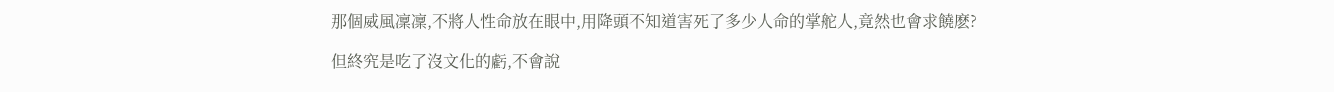那個威風凜凜,不將人性命放在眼中,用降頭不知道害死了多少人命的掌舵人,竟然也會求饒麽?

但終究是吃了沒文化的虧,不會說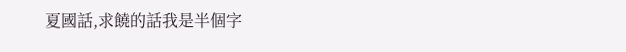夏國話,求饒的話我是半個字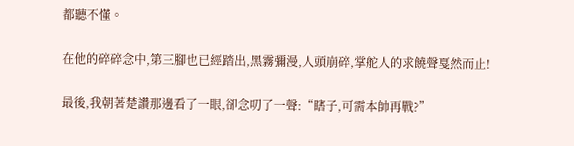都聽不懂。

在他的碎碎念中,第三腳也已經踏出,黑霧彌漫,人頭崩碎,掌舵人的求饒聲戛然而止!

最後,我朝著楚讚那邊看了一眼,卻念叨了一聲:“瞎子,可需本帥再戰?”